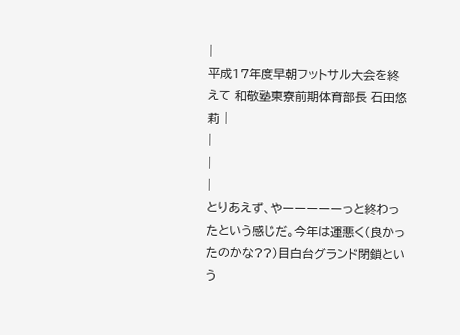|
平成17年度早朝フットサル大会を終えて 和敬塾東寮前期体育部長 石田悠莉 |
|
|
|
とりあえず、やーーーーーっと終わったという感じだ。今年は運悪く(良かったのかな??)目白台グランド閉鎖という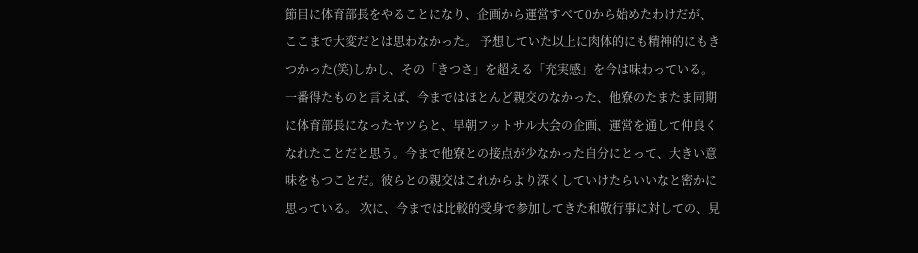節目に体育部長をやることになり、企画から運営すべて0から始めたわけだが、ここまで大変だとは思わなかった。 予想していた以上に肉体的にも精神的にもきつかった(笑)しかし、その「きつさ」を超える「充実感」を今は味わっている。 一番得たものと言えば、今まではほとんど親交のなかった、他寮のたまたま同期に体育部長になったヤツらと、早朝フットサル大会の企画、運営を通して仲良くなれたことだと思う。今まで他寮との接点が少なかった自分にとって、大きい意味をもつことだ。彼らとの親交はこれからより深くしていけたらいいなと密かに思っている。 次に、今までは比較的受身で参加してきた和敬行事に対しての、見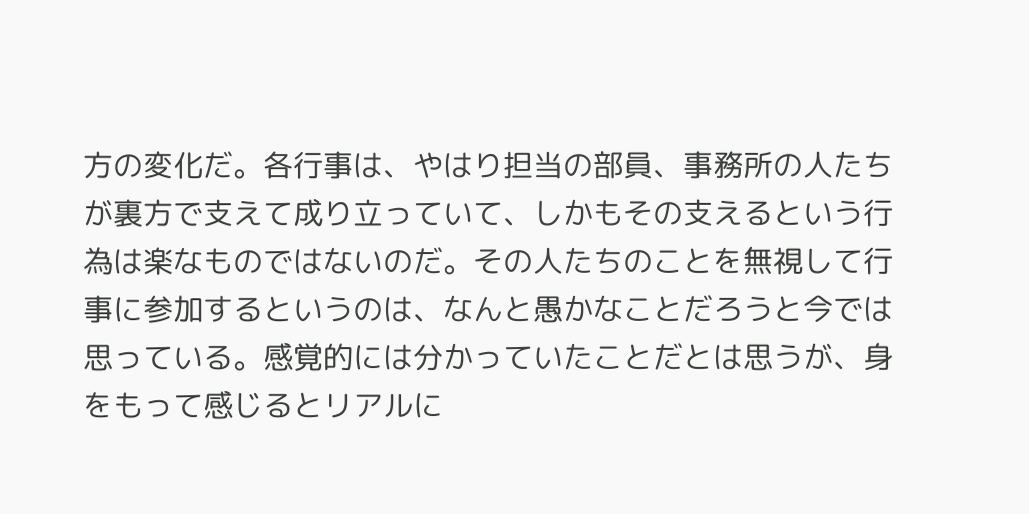方の変化だ。各行事は、やはり担当の部員、事務所の人たちが裏方で支えて成り立っていて、しかもその支えるという行為は楽なものではないのだ。その人たちのことを無視して行事に参加するというのは、なんと愚かなことだろうと今では思っている。感覚的には分かっていたことだとは思うが、身をもって感じるとリアルに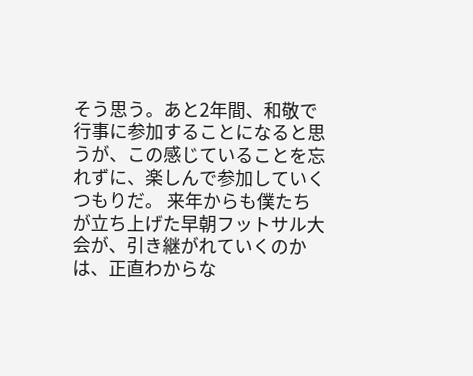そう思う。あと2年間、和敬で行事に参加することになると思うが、この感じていることを忘れずに、楽しんで参加していくつもりだ。 来年からも僕たちが立ち上げた早朝フットサル大会が、引き継がれていくのかは、正直わからな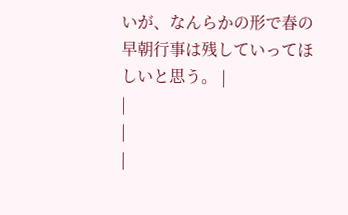いが、なんらかの形で春の早朝行事は残していってほしいと思う。 |
|
|
|